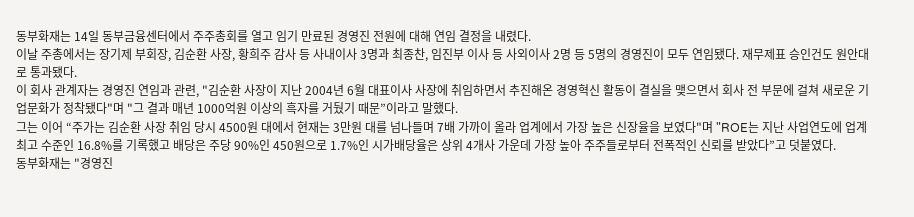동부화재는 14일 동부금융센터에서 주주총회를 열고 임기 만료된 경영진 전원에 대해 연임 결정을 내렸다.
이날 주총에서는 장기제 부회장, 김순환 사장, 황희주 감사 등 사내이사 3명과 최종찬, 임진부 이사 등 사외이사 2명 등 5명의 경영진이 모두 연임됐다. 재무제표 승인건도 원안대로 통과됐다.
이 회사 관계자는 경영진 연임과 관련, "김순환 사장이 지난 2004년 6월 대표이사 사장에 취임하면서 추진해온 경영혁신 활동이 결실을 맺으면서 회사 전 부문에 걸쳐 새로운 기업문화가 정착됐다"며 "그 결과 매년 1000억원 이상의 흑자를 거뒀기 때문”이라고 말했다.
그는 이어 “주가는 김순환 사장 취임 당시 4500원 대에서 현재는 3만원 대를 넘나들며 7배 가까이 올라 업계에서 가장 높은 신장율을 보였다"며 "ROE는 지난 사업연도에 업계 최고 수준인 16.8%를 기록했고 배당은 주당 90%인 450원으로 1.7%인 시가배당율은 상위 4개사 가운데 가장 높아 주주들로부터 전폭적인 신뢰를 받았다”고 덧붙였다.
동부화재는 "경영진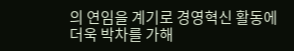의 연임을 계기로 경영혁신 활동에 더욱 박차를 가해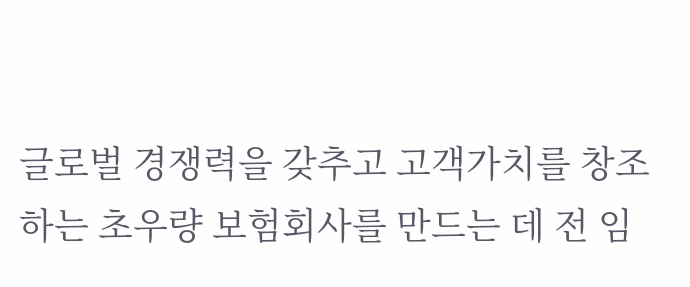글로벌 경쟁력을 갖추고 고객가치를 창조하는 초우량 보험회사를 만드는 데 전 임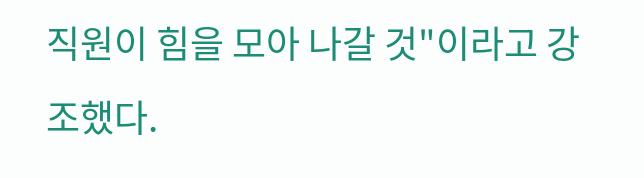직원이 힘을 모아 나갈 것"이라고 강조했다.